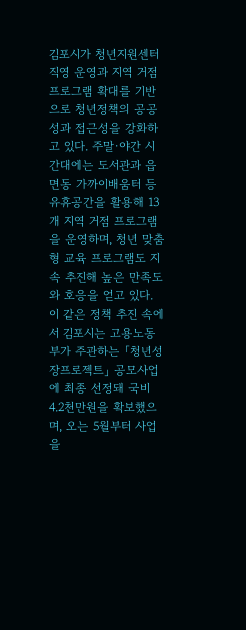김포시가 청년지원센터 직영 운영과 지역 거점 프로그램 확대를 기반으로 청년정책의 공공성과 접근성을 강화하고 있다. 주말·야간 시간대에는 도서관과 읍면동 가까이배움터 등 유휴공간을 활용해 13개 지역 거점 프로그램을 운영하며, 청년 맞춤형 교육 프로그램도 지속 추진해 높은 만족도와 호응을 얻고 있다.
이 같은 정책 추진 속에서 김포시는 고용노동부가 주관하는 「청년성장프로젝트」 공모사업에 최종 선정돼 국비 4.2천만원을 확보했으며, 오는 5월부터 사업을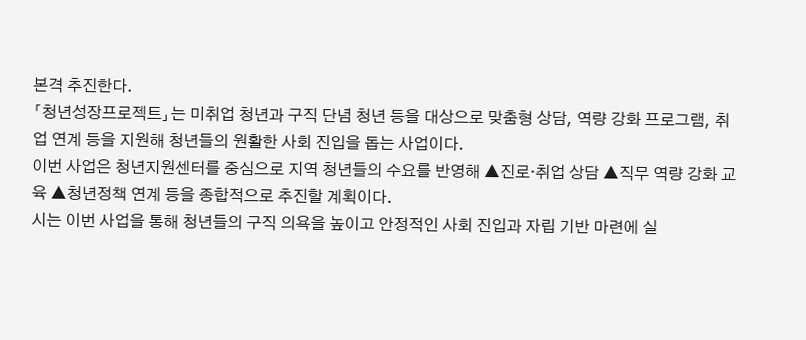본격 추진한다.
「청년성장프로젝트」는 미취업 청년과 구직 단념 청년 등을 대상으로 맞춤형 상담, 역량 강화 프로그램, 취업 연계 등을 지원해 청년들의 원활한 사회 진입을 돕는 사업이다.
이번 사업은 청년지원센터를 중심으로 지역 청년들의 수요를 반영해 ▲진로·취업 상담 ▲직무 역량 강화 교육 ▲청년정책 연계 등을 종합적으로 추진할 계획이다.
시는 이번 사업을 통해 청년들의 구직 의욕을 높이고 안정적인 사회 진입과 자립 기반 마련에 실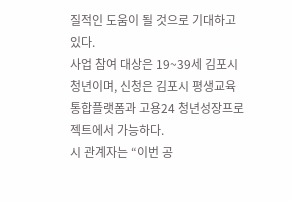질적인 도움이 될 것으로 기대하고 있다.
사업 참여 대상은 19~39세 김포시 청년이며, 신청은 김포시 평생교육 통합플랫폼과 고용24 청년성장프로젝트에서 가능하다.
시 관계자는 “이번 공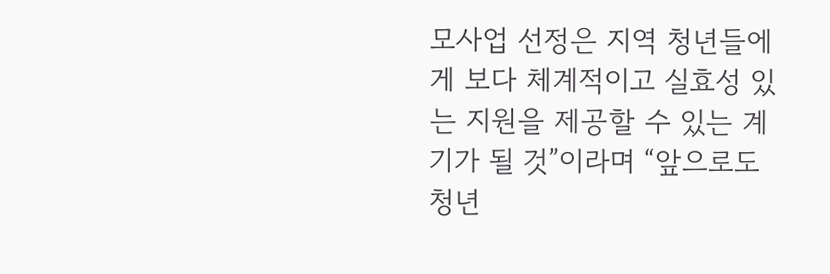모사업 선정은 지역 청년들에게 보다 체계적이고 실효성 있는 지원을 제공할 수 있는 계기가 될 것”이라며 “앞으로도 청년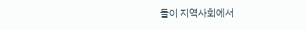들이 지역사회에서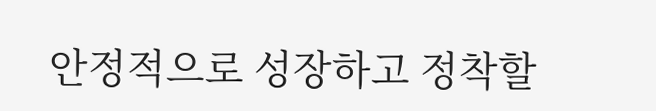안정적으로 성장하고 정착할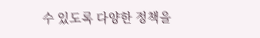수 있도록 다양한 정책을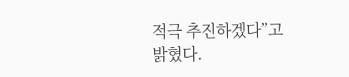적극 추진하겠다”고 밝혔다.